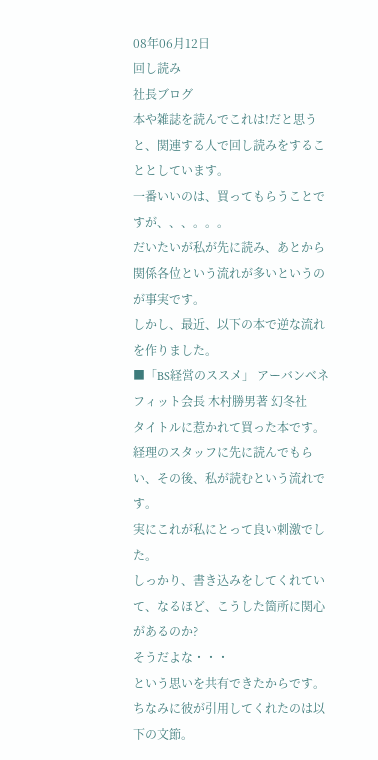08年06月12日
回し読み
社長ブログ
本や雑誌を読んでこれは!だと思うと、関連する人で回し読みをすることとしています。
一番いいのは、買ってもらうことですが、、、。。。
だいたいが私が先に読み、あとから関係各位という流れが多いというのが事実です。
しかし、最近、以下の本で逆な流れを作りました。
■「BS経営のススメ」 アーバンベネフィット会長 木村勝男著 幻冬社
タイトルに惹かれて買った本です。
経理のスタッフに先に読んでもらい、その後、私が読むという流れです。
実にこれが私にとって良い刺激でした。
しっかり、書き込みをしてくれていて、なるほど、こうした箇所に関心があるのか?
そうだよな・・・
という思いを共有できたからです。
ちなみに彼が引用してくれたのは以下の文節。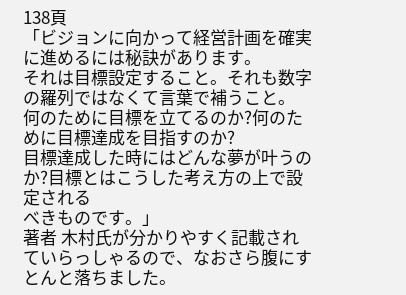138頁
「ビジョンに向かって経営計画を確実に進めるには秘訣があります。
それは目標設定すること。それも数字の羅列ではなくて言葉で補うこと。
何のために目標を立てるのか?何のために目標達成を目指すのか?
目標達成した時にはどんな夢が叶うのか?目標とはこうした考え方の上で設定される
べきものです。」
著者 木村氏が分かりやすく記載されていらっしゃるので、なおさら腹にすとんと落ちました。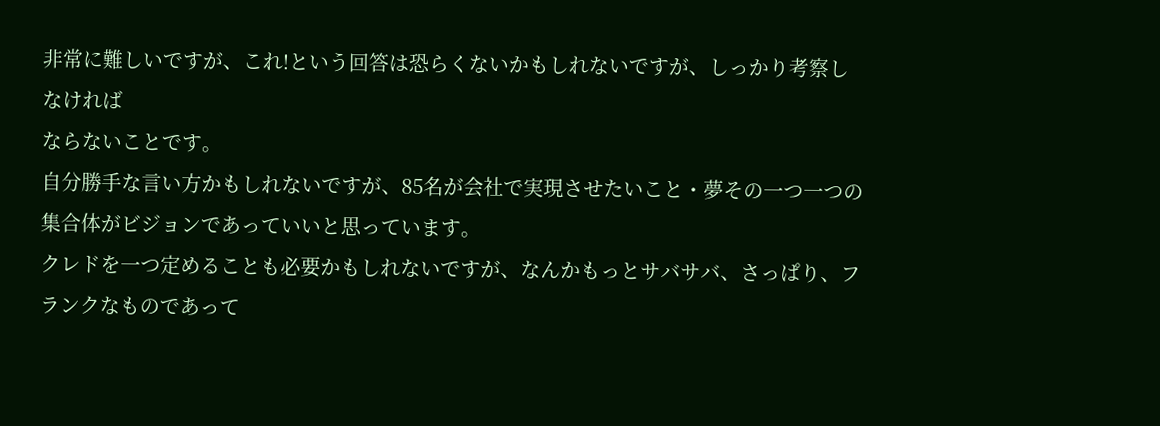非常に難しいですが、これ!という回答は恐らくないかもしれないですが、しっかり考察しなければ
ならないことです。
自分勝手な言い方かもしれないですが、85名が会社で実現させたいこと・夢その一つ一つの集合体がビジョンであっていいと思っています。
クレドを一つ定めることも必要かもしれないですが、なんかもっとサバサバ、さっぱり、フランクなものであって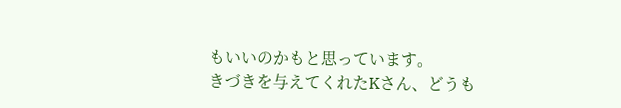もいいのかもと思っています。
きづきを与えてくれたKさん、どうも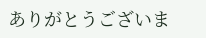ありがとうございま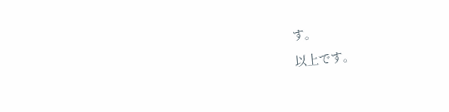す。
以上です。